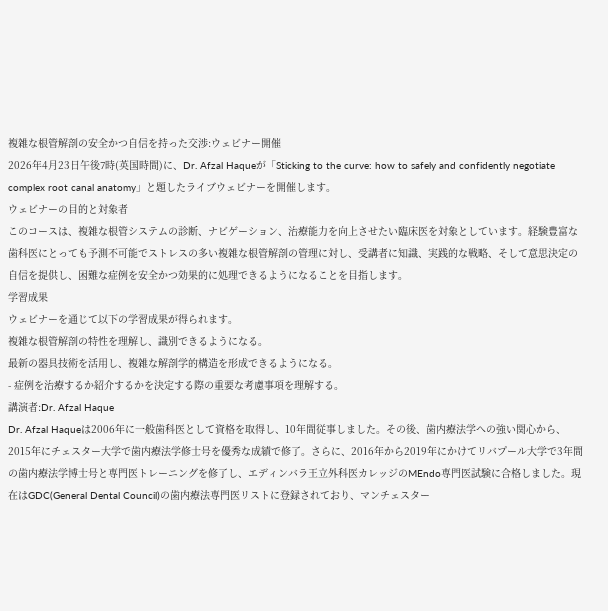複雑な根管解剖の安全かつ自信を持った交渉:ウェビナー開催
2026年4月23日午後7時(英国時間)に、Dr. Afzal Haqueが「Sticking to the curve: how to safely and confidently negotiate complex root canal anatomy」と題したライブウェビナーを開催します。
ウェビナーの目的と対象者
このコースは、複雑な根管システムの診断、ナビゲーション、治療能力を向上させたい臨床医を対象としています。経験豊富な歯科医にとっても予測不可能でストレスの多い複雑な根管解剖の管理に対し、受講者に知識、実践的な戦略、そして意思決定の自信を提供し、困難な症例を安全かつ効果的に処理できるようになることを目指します。
学習成果
ウェビナーを通じて以下の学習成果が得られます。
複雑な根管解剖の特性を理解し、識別できるようになる。
最新の器具技術を活用し、複雑な解剖学的構造を形成できるようになる。
- 症例を治療するか紹介するかを決定する際の重要な考慮事項を理解する。
講演者:Dr. Afzal Haque
Dr. Afzal Haqueは2006年に一般歯科医として資格を取得し、10年間従事しました。その後、歯内療法学への強い関心から、2015年にチェスター大学で歯内療法学修士号を優秀な成績で修了。さらに、2016年から2019年にかけてリバプール大学で3年間の歯内療法学博士号と専門医トレーニングを修了し、エディンバラ王立外科医カレッジのMEndo専門医試験に合格しました。現在はGDC(General Dental Council)の歯内療法専門医リストに登録されており、マンチェスター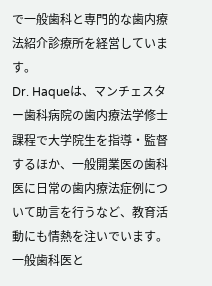で一般歯科と専門的な歯内療法紹介診療所を経営しています。
Dr. Haqueは、マンチェスター歯科病院の歯内療法学修士課程で大学院生を指導・監督するほか、一般開業医の歯科医に日常の歯内療法症例について助言を行うなど、教育活動にも情熱を注いでいます。一般歯科医と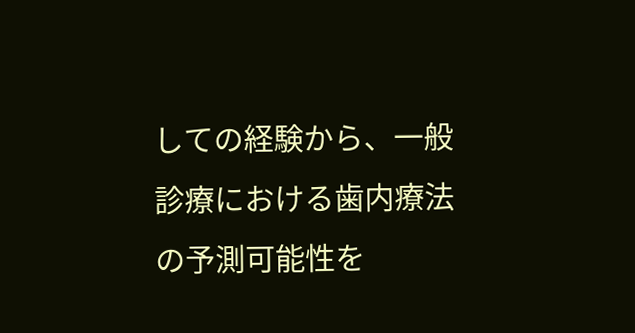しての経験から、一般診療における歯内療法の予測可能性を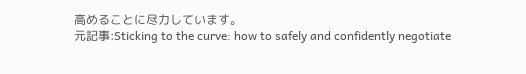高めることに尽力しています。
元記事:Sticking to the curve: how to safely and confidently negotiate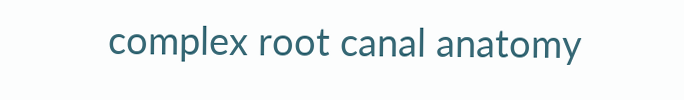complex root canal anatomy